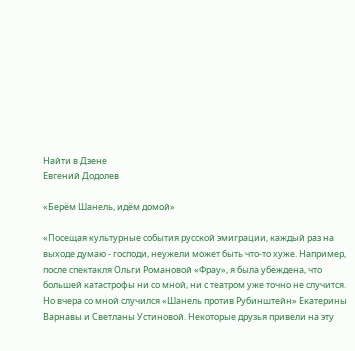Найти в Дзене
Евгений Додолев

«Берём Шанель, идём домой»

«Посещая культурные события русской эмиграции, каждый раз на выходе думаю - господи, неужели может быть что-то хуже. Например, после спектакля Ольги Романовой «Фрау», я была убеждена, что большей катастрофы ни со мной, ни с театром уже точно не случится. Но вчера со мной случился «Шанель против Рубинштейн» Екатерины Варнавы и Светланы Устиновой. Некоторые друзья привели на эту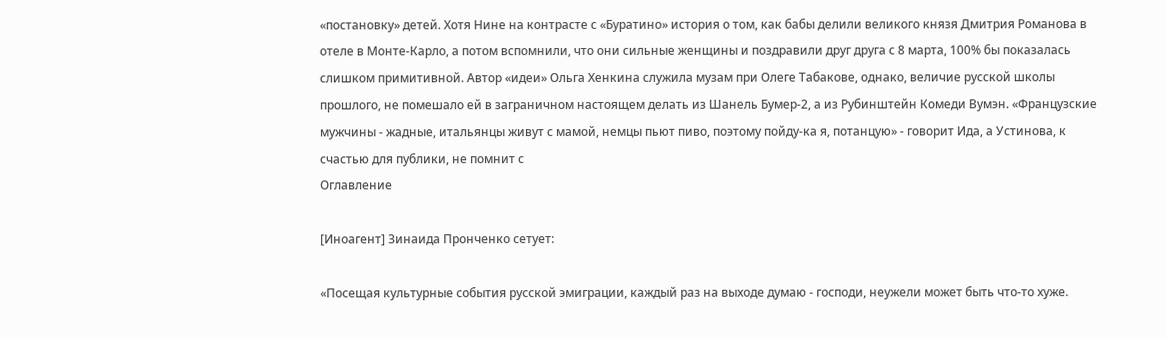«постановку» детей. Хотя Нине на контрасте с «Буратино» история о том, как бабы делили великого князя Дмитрия Романова в отеле в Монте-Карло, а потом вспомнили, что они сильные женщины и поздравили друг друга с 8 марта, 100% бы показалась слишком примитивной. Автор «идеи» Ольга Хенкина служила музам при Олеге Табакове, однако, величие русской школы прошлого, не помешало ей в заграничном настоящем делать из Шанель Бумер-2, а из Рубинштейн Комеди Вумэн. «Французские мужчины - жадные, итальянцы живут с мамой, немцы пьют пиво, поэтому пойду-ка я, потанцую» - говорит Ида, а Устинова, к счастью для публики, не помнит с
Оглавление

[Иноагент] Зинаида Пронченко сетует:

«Посещая культурные события русской эмиграции, каждый раз на выходе думаю - господи, неужели может быть что-то хуже.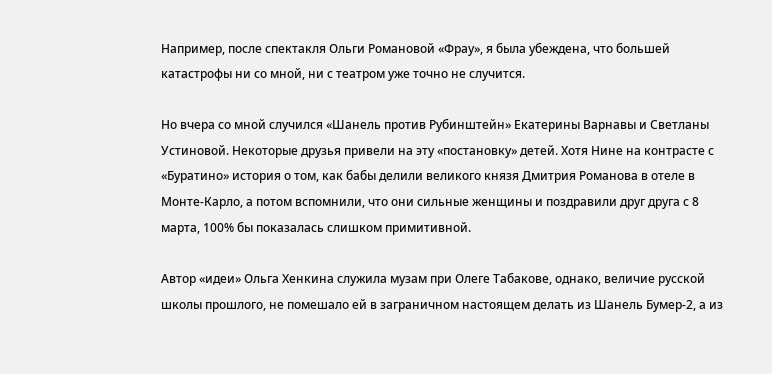Например, после спектакля Ольги Романовой «Фрау», я была убеждена, что большей катастрофы ни со мной, ни с театром уже точно не случится.

Но вчера со мной случился «Шанель против Рубинштейн» Екатерины Варнавы и Светланы Устиновой. Некоторые друзья привели на эту «постановку» детей. Хотя Нине на контрасте с «Буратино» история о том, как бабы делили великого князя Дмитрия Романова в отеле в Монте-Карло, а потом вспомнили, что они сильные женщины и поздравили друг друга с 8 марта, 100% бы показалась слишком примитивной.

Автор «идеи» Ольга Хенкина служила музам при Олеге Табакове, однако, величие русской школы прошлого, не помешало ей в заграничном настоящем делать из Шанель Бумер-2, а из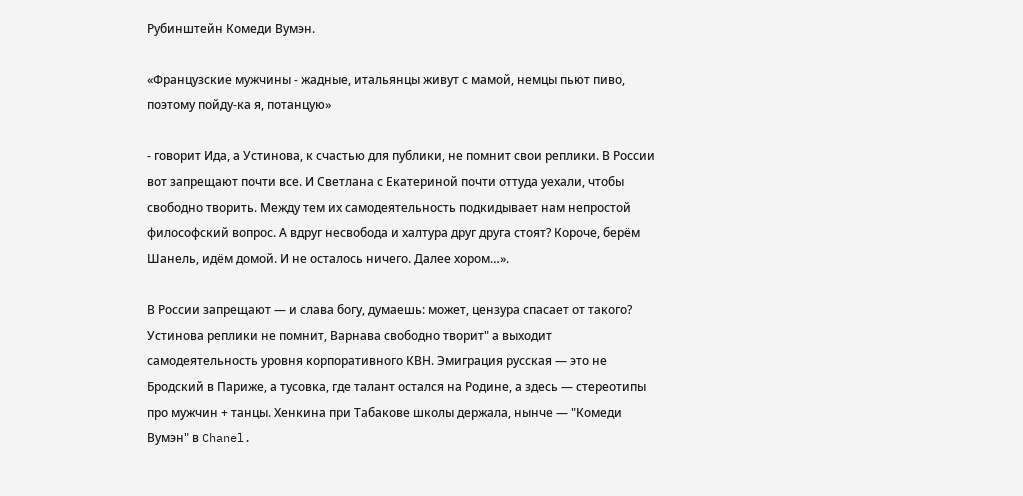Рубинштейн Комеди Вумэн.

«Французские мужчины - жадные, итальянцы живут с мамой, немцы пьют пиво, поэтому пойду-ка я, потанцую»

- говорит Ида, а Устинова, к счастью для публики, не помнит свои реплики. В России вот запрещают почти все. И Светлана с Екатериной почти оттуда уехали, чтобы свободно творить. Между тем их самодеятельность подкидывает нам непростой философский вопрос. А вдруг несвобода и халтура друг друга стоят? Короче, берём Шанель, идём домой. И не осталось ничего. Далее хором…».

В России запрещают — и слава богу, думаешь: может, цензура спасает от такого? Устинова реплики не помнит, Варнава свободно творит" а выходит самодеятельность уровня корпоративного КВН. Эмиграция русская — это не
Бродский в Париже, а тусовка, где талант остался на Родине, а здесь — стереотипы про мужчин + танцы. Хенкина при Табакове школы держала, нынче — "Комеди Вумэн" в Chanel.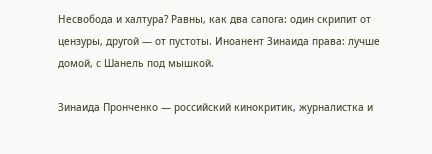Несвобода и халтура? Равны, как два сапога: один скрипит от цензуры, другой — от пустоты. Иноанент Зинаида права: лучше домой, с Шанель под мышкой.

Зинаида Пронченко — российский кинокритик, журналистка и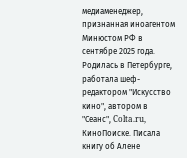медиаменеджер, признанная иноагентом Минюстом РФ в сентябре 2025 года. Родилась в Петербурге, работала шеф-редактором "Искусство кино", автором в "Сеанс", Colta.ru, КиноПоиске. Писала книгу об Алене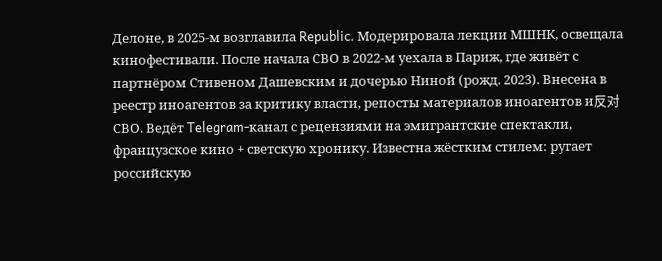Делоне, в 2025-м возглавила Republic. Модерировала лекции МШНК, освещала кинофестивали. После начала СВО в 2022-м уехала в Париж, где живёт с партнёром Стивеном Дашевским и дочерью Ниной (рожд. 2023). Внесена в реестр иноагентов за критику власти, репосты материалов иноагентов и反对 СВО. Ведёт Telegram-канал с рецензиями на эмигрантские спектакли, французское кино + светскую хронику. Известна жёстким стилем: ругает российскую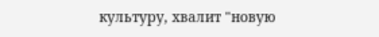культуру, хвалит "новую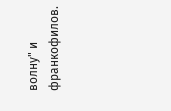волну" и франкофилов.